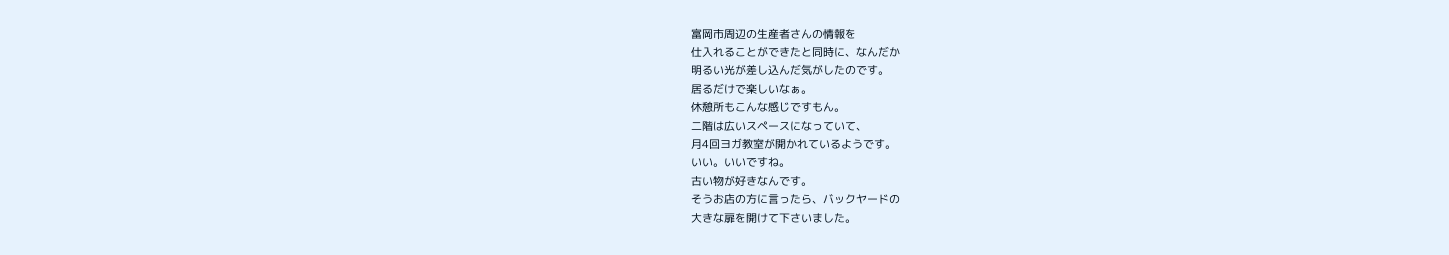富岡市周辺の生産者さんの情報を
仕入れることができたと同時に、なんだか
明るい光が差し込んだ気がしたのです。
居るだけで楽しいなぁ。
休憩所もこんな感じですもん。
二階は広いスペースになっていて、
月4回ヨガ教室が開かれているようです。
いい。いいですね。
古い物が好きなんです。
そうお店の方に言ったら、バックヤードの
大きな扉を開けて下さいました。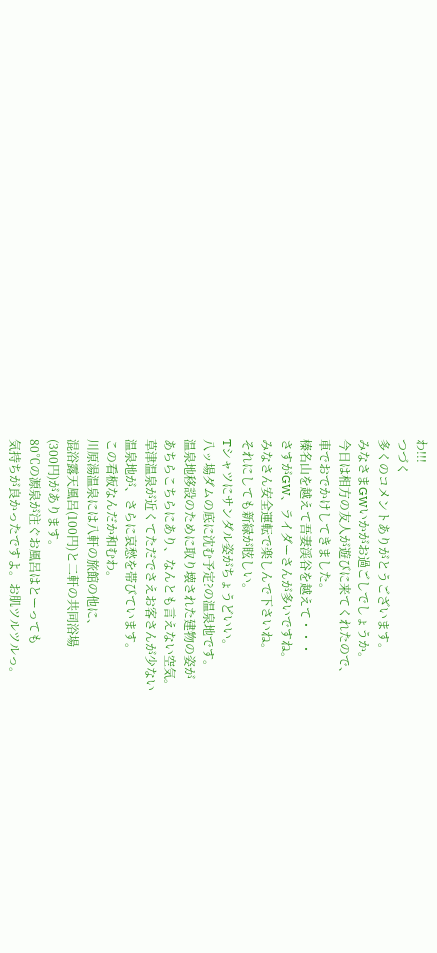わ!!!
つづく
多くのコメントありがとうございます。
みなさまGWいかがお過ごしでしょうか。
今日は相方の友人が遊びに来てくれたので、
車でおでかけしてきました。
榛名山を越えて吾妻渓谷を越えて・・・
さすがGW、ライダーさんが多いですね。
みなさん安全運転で楽しんで下さいね。
それにしても新緑が眩しい。
Tシャツにサンダル姿がちょうどいい。
八ッ場ダムの底に沈む予定?の温泉地です。
温泉地移設のために取り壊された建物の姿が
あちらこちらにあり、なんとも言えない空気。
草津温泉が近くてただでさえお客さんが少ない
温泉地が、さらに哀愁を帯びています。
この看板なんだか和むわ。
川原湯温泉には八軒の旅館の他に、
混浴露天風呂(100円)と二軒の共同浴場
(300円)があります。
80℃の源泉が注ぐお風呂はとーっても
気持ちが良かったですよ。お肌ツルツルっ。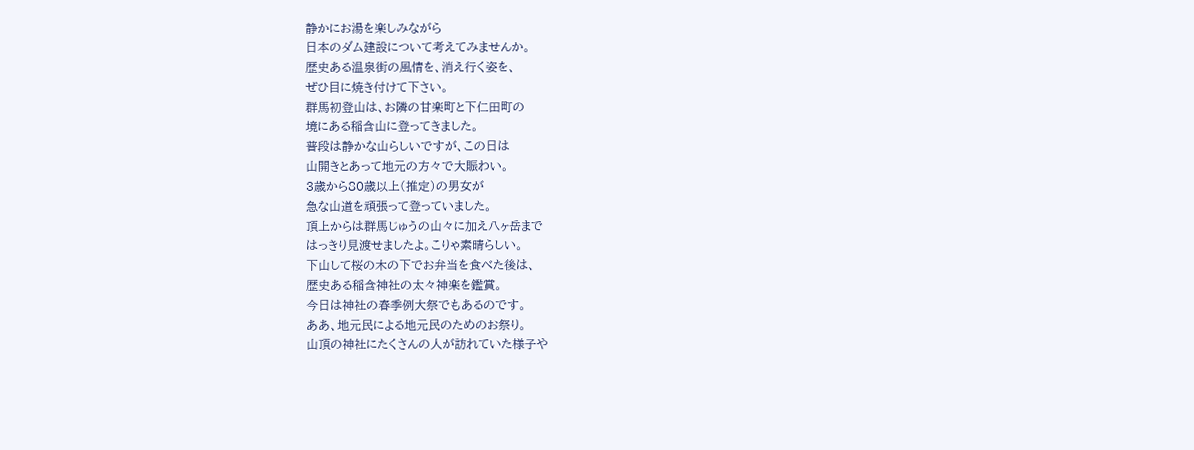静かにお湯を楽しみながら
日本のダム建設について考えてみませんか。
歴史ある温泉街の風情を、消え行く姿を、
ぜひ目に焼き付けて下さい。
群馬初登山は、お隣の甘楽町と下仁田町の
境にある稲含山に登ってきました。
普段は静かな山らしいですが、この日は
山開きとあって地元の方々で大賑わい。
3歳から80歳以上(推定)の男女が
急な山道を頑張って登っていました。
頂上からは群馬じゅうの山々に加え八ヶ岳まで
はっきり見渡せましたよ。こりゃ素晴らしい。
下山して桜の木の下でお弁当を食べた後は、
歴史ある稲含神社の太々神楽を鑑賞。
今日は神社の春季例大祭でもあるのです。
ああ、地元民による地元民のためのお祭り。
山頂の神社にたくさんの人が訪れていた様子や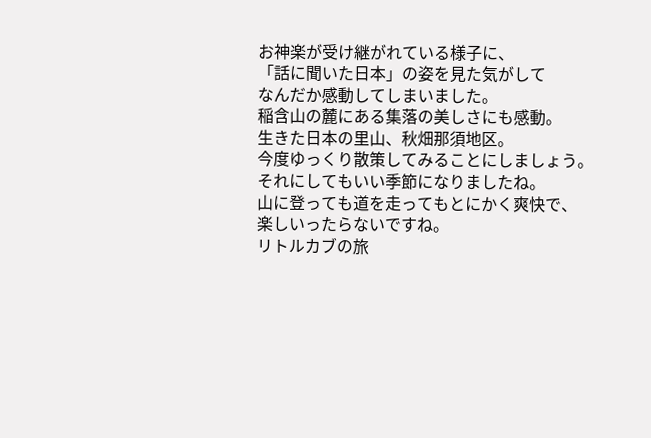お神楽が受け継がれている様子に、
「話に聞いた日本」の姿を見た気がして
なんだか感動してしまいました。
稲含山の麓にある集落の美しさにも感動。
生きた日本の里山、秋畑那須地区。
今度ゆっくり散策してみることにしましょう。
それにしてもいい季節になりましたね。
山に登っても道を走ってもとにかく爽快で、
楽しいったらないですね。
リトルカブの旅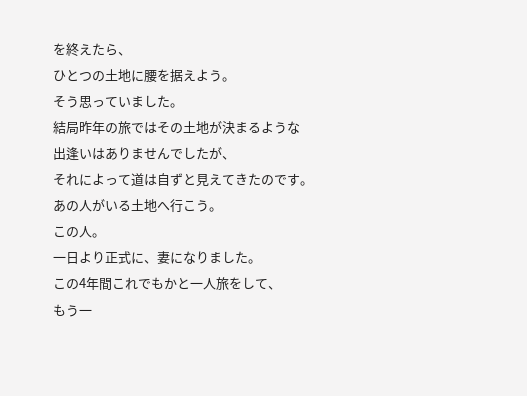を終えたら、
ひとつの土地に腰を据えよう。
そう思っていました。
結局昨年の旅ではその土地が決まるような
出逢いはありませんでしたが、
それによって道は自ずと見えてきたのです。
あの人がいる土地へ行こう。
この人。
一日より正式に、妻になりました。
この4年間これでもかと一人旅をして、
もう一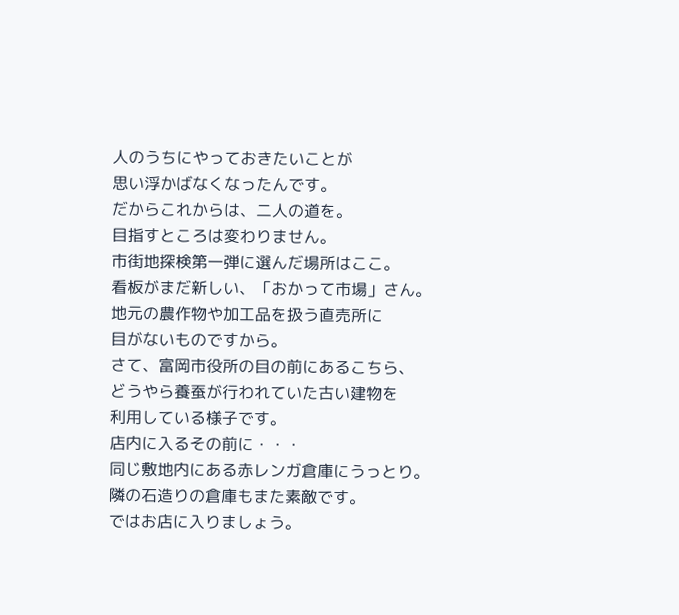人のうちにやっておきたいことが
思い浮かばなくなったんです。
だからこれからは、二人の道を。
目指すところは変わりません。
市街地探検第一弾に選んだ場所はここ。
看板がまだ新しい、「おかって市場」さん。
地元の農作物や加工品を扱う直売所に
目がないものですから。
さて、富岡市役所の目の前にあるこちら、
どうやら養蚕が行われていた古い建物を
利用している様子です。
店内に入るその前に・・・
同じ敷地内にある赤レンガ倉庫にうっとり。
隣の石造りの倉庫もまた素敵です。
ではお店に入りましょう。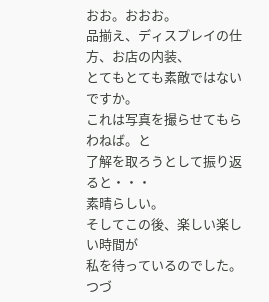おお。おおお。
品揃え、ディスプレイの仕方、お店の内装、
とてもとても素敵ではないですか。
これは写真を撮らせてもらわねば。と
了解を取ろうとして振り返ると・・・
素晴らしい。
そしてこの後、楽しい楽しい時間が
私を待っているのでした。
つづ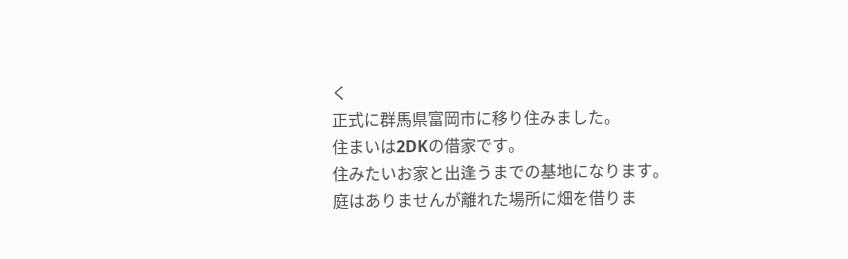く
正式に群馬県富岡市に移り住みました。
住まいは2DKの借家です。
住みたいお家と出逢うまでの基地になります。
庭はありませんが離れた場所に畑を借りま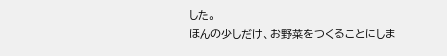した。
ほんの少しだけ、お野菜をつくることにしま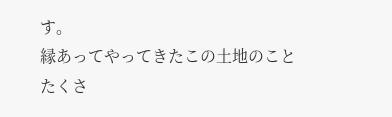す。
縁あってやってきたこの土地のこと
たくさ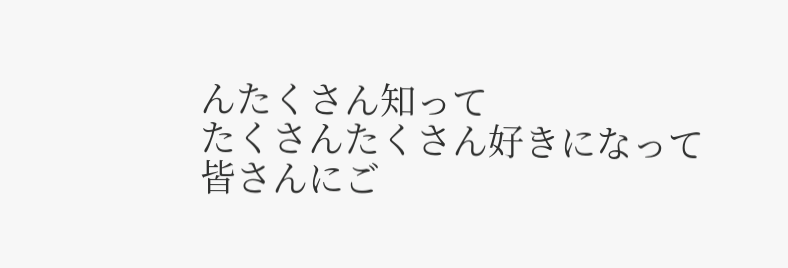んたくさん知って
たくさんたくさん好きになって
皆さんにご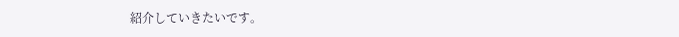紹介していきたいです。